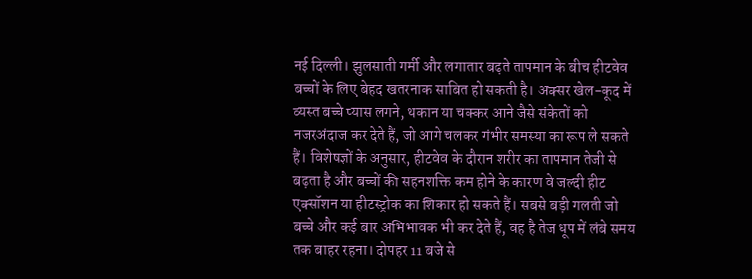नई दिल्ली। झुलसाती गर्मी और लगातार बढ़ते तापमान के बीच हीटवेव बच्चों के लिए बेहद खतरनाक साबित हो सकती है। अक्सर खेल-कूद में व्यस्त बच्चे प्यास लगने, थकान या चक्कर आने जैसे संकेतों को नजरअंदाज कर देते हैं, जो आगे चलकर गंभीर समस्या का रूप ले सकते हैं। विशेषज्ञों के अनुसार, हीटवेव के दौरान शरीर का तापमान तेजी से बढ़ता है और बच्चों की सहनशक्ति कम होने के कारण वे जल्दी हीट एक्सॉशन या हीटस्ट्रोक का शिकार हो सकते हैं। सबसे बड़ी गलती जो बच्चे और कई बार अभिभावक भी कर देते हैं, वह है तेज धूप में लंबे समय तक बाहर रहना। दोपहर 11 बजे से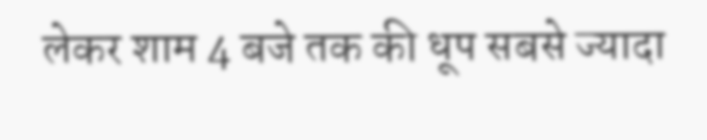लेकर शाम 4 बजे तक की धूप सबसे ज्यादा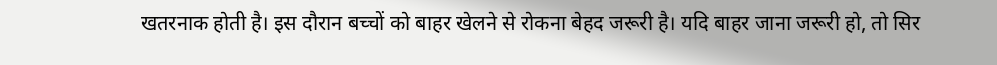खतरनाक होती है। इस दौरान बच्चों को बाहर खेलने से रोकना बेहद जरूरी है। यदि बाहर जाना जरूरी हो, तो सिर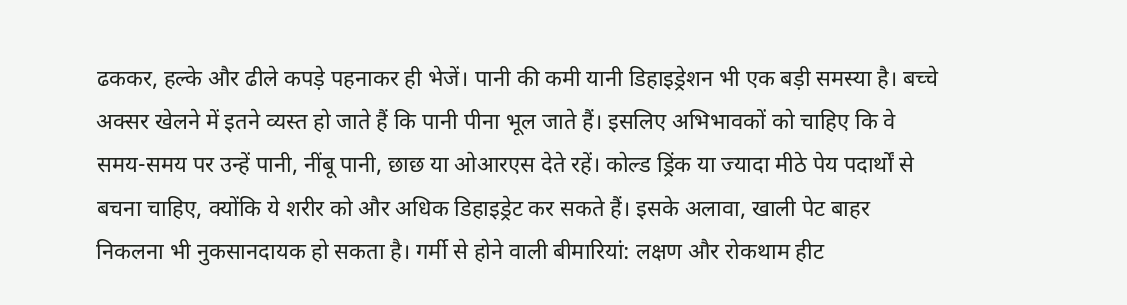ढककर, हल्के और ढीले कपड़े पहनाकर ही भेजें। पानी की कमी यानी डिहाइड्रेशन भी एक बड़ी समस्या है। बच्चे अक्सर खेलने में इतने व्यस्त हो जाते हैं कि पानी पीना भूल जाते हैं। इसलिए अभिभावकों को चाहिए कि वे समय-समय पर उन्हें पानी, नींबू पानी, छाछ या ओआरएस देते रहें। कोल्ड ड्रिंक या ज्यादा मीठे पेय पदार्थों से बचना चाहिए, क्योंकि ये शरीर को और अधिक डिहाइड्रेट कर सकते हैं। इसके अलावा, खाली पेट बाहर निकलना भी नुकसानदायक हो सकता है। गर्मी से होने वाली बीमारियां: लक्षण और रोकथाम हीट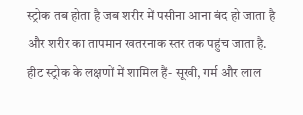स्ट्रोक तब होता है जब शरीर में पसीना आना बंद हो जाता है और शरीर का तापमान खतरनाक स्तर तक पहुंच जाता है. हीट स्ट्रोक के लक्षणों में शामिल हैं- सूखी, गर्म और लाल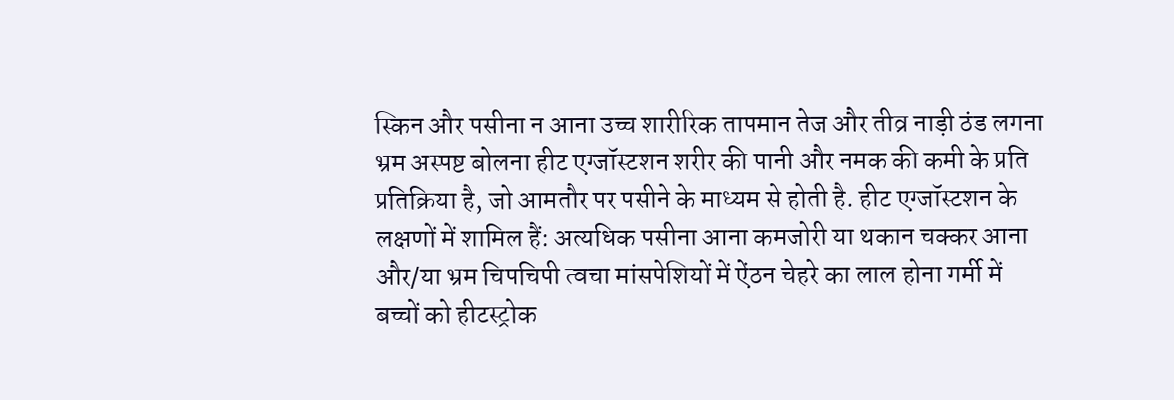स्किन और पसीना न आना उच्च शारीरिक तापमान तेज और तीव्र नाड़ी ठंड लगना भ्रम अस्पष्ट बोलना हीट एग्जॉस्टशन शरीर की पानी और नमक की कमी के प्रति प्रतिक्रिया है, जो आमतौर पर पसीने के माध्यम से होती है. हीट एग्जॉस्टशन के लक्षणों में शामिल हैं: अत्यधिक पसीना आना कमजोरी या थकान चक्कर आना और/या भ्रम चिपचिपी त्वचा मांसपेशियों में ऐंठन चेहरे का लाल होना गर्मी में बच्चों को हीटस्ट्रोक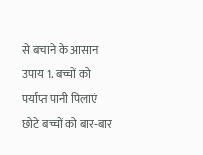से बचाने के आसान उपाय 1. बच्चों को पर्याप्त पानी पिलाएं छोटे बच्चों को बार‑बार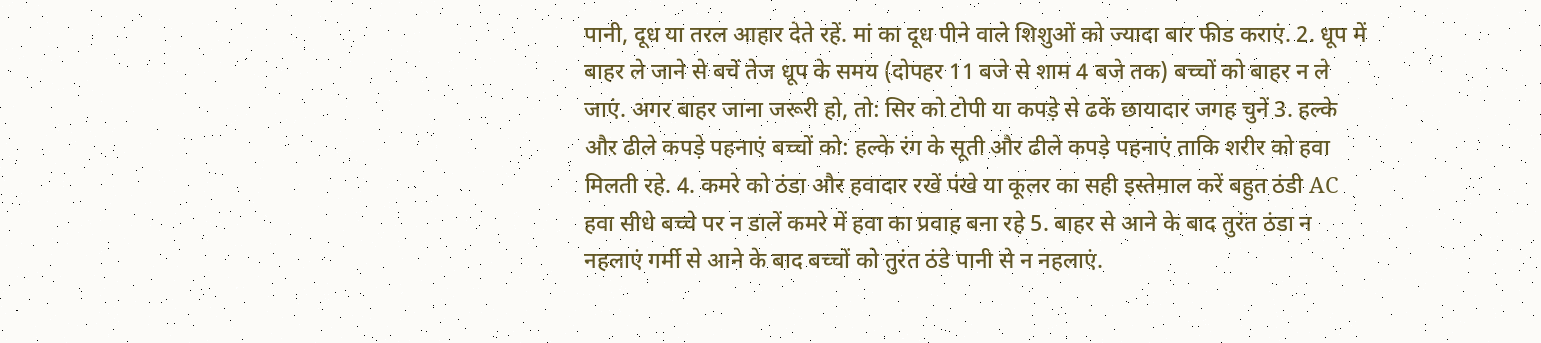पानी, दूध या तरल आहार देते रहें. मां का दूध पीने वाले शिशुओं को ज्यादा बार फीड कराएं. 2. धूप में बाहर ले जाने से बचें तेज धूप के समय (दोपहर 11 बजे से शाम 4 बजे तक) बच्चों को बाहर न ले जाएं. अगर बाहर जाना जरूरी हो, तो: सिर को टोपी या कपड़े से ढकें छायादार जगह चुनें 3. हल्के और ढीले कपड़े पहनाएं बच्चों को: हल्के रंग के सूती और ढीले कपड़े पहनाएं ताकि शरीर को हवा मिलती रहे. 4. कमरे को ठंडा और हवादार रखें पंखे या कूलर का सही इस्तेमाल करें बहुत ठंडी AC हवा सीधे बच्चे पर न डालें कमरे में हवा का प्रवाह बना रहे 5. बाहर से आने के बाद तुरंत ठंडा न नहलाएं गर्मी से आने के बाद बच्चों को तुरंत ठंडे पानी से न नहलाएं.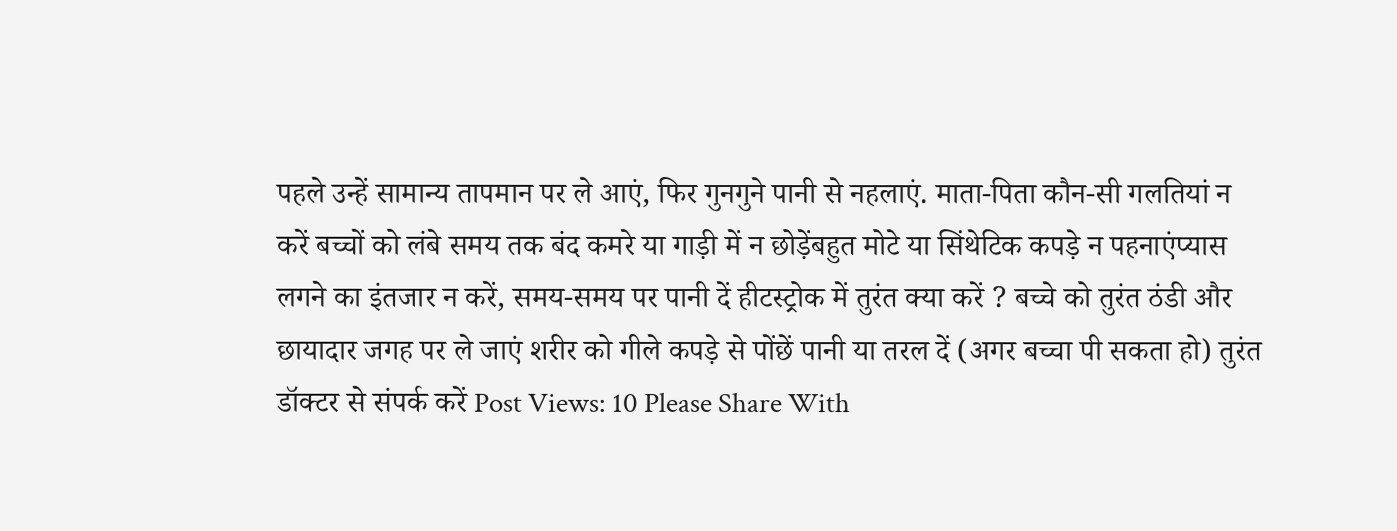पहले उन्हें सामान्य तापमान पर ले आएं, फिर गुनगुने पानी से नहलाएं. माता‑पिता कौन‑सी गलतियां न करें बच्चों को लंबे समय तक बंद कमरे या गाड़ी में न छोड़ेंबहुत मोटे या सिंथेटिक कपड़े न पहनाएंप्यास लगने का इंतजार न करें, समय‑समय पर पानी दें हीटस्ट्रोक में तुरंत क्या करें ? बच्चे को तुरंत ठंडी और छायादार जगह पर ले जाएं शरीर को गीले कपड़े से पोंछें पानी या तरल दें (अगर बच्चा पी सकता हो) तुरंत डॉक्टर से संपर्क करें Post Views: 10 Please Share With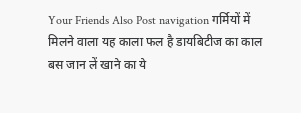Your Friends Also Post navigation गर्मियों में मिलने वाला यह काला फल है डायबिटीज का काल बस जान लें खाने का ये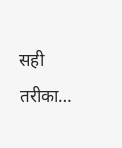सही तरीका…